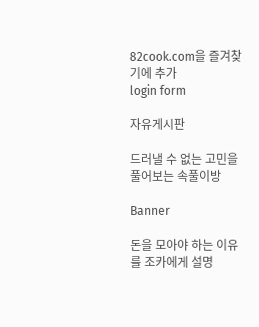82cook.com을 즐겨찾기에 추가
login form

자유게시판

드러낼 수 없는 고민을 풀어보는 속풀이방

Banner

돈을 모아야 하는 이유를 조카에게 설명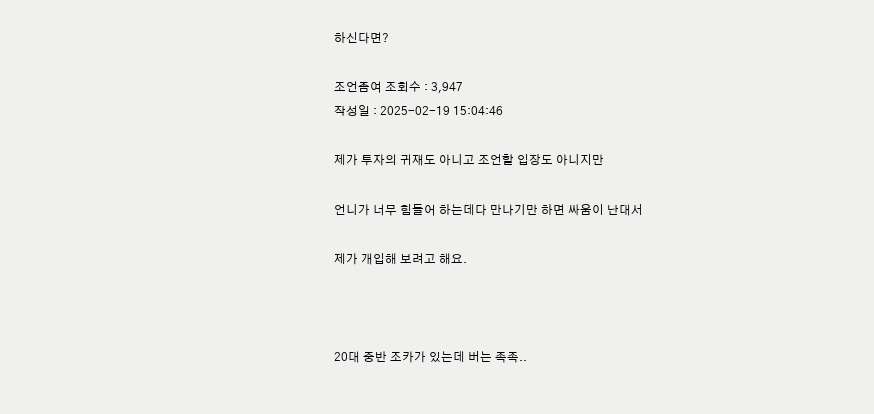하신다면?

조언좀여 조회수 : 3,947
작성일 : 2025-02-19 15:04:46

제가 투자의 귀재도 아니고 조언할 입장도 아니지만

언니가 너무 힘들어 하는데다 만나기만 하면 싸움이 난대서

제가 개입해 보려고 해요.



20대 중반 조카가 있는데 버는 족족..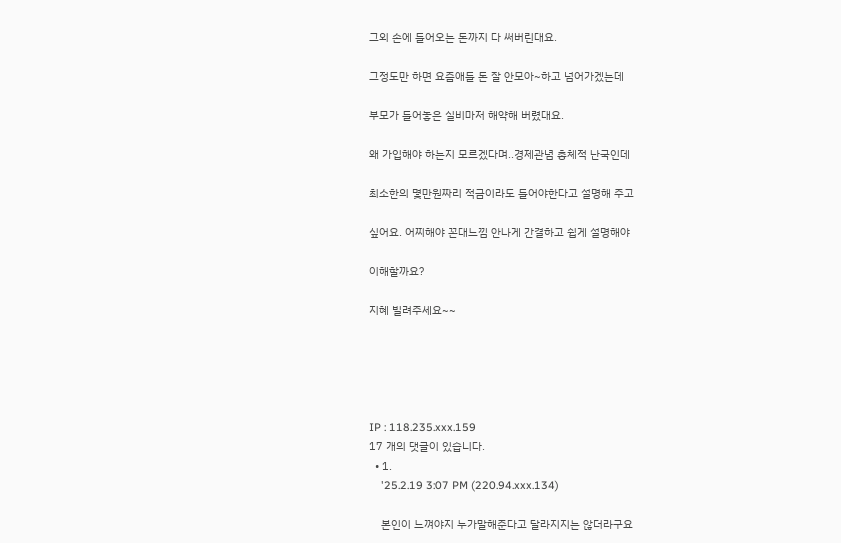그외 손에 들어오는 돈까지 다 써버린대요.

그정도만 하면 요즘애들 돈 잘 안모아~하고 넘어가겠는데

부모가 들어놓은 실비마저 해약해 버렸대요.

왜 가입해야 하는지 모르겠다며..경제관념 총체적 난국인데

최소한의 몇만원짜리 적금이라도 들어야한다고 설명해 주고

싶어요. 어찌해야 꼰대느낌 안나게 간결하고 쉽게 설명해야

이해할까요?

지혜 빌려주세요~~





IP : 118.235.xxx.159
17 개의 댓글이 있습니다.
  • 1.
    '25.2.19 3:07 PM (220.94.xxx.134)

    본인이 느껴야지 누가말해준다고 달라지지는 않더라구요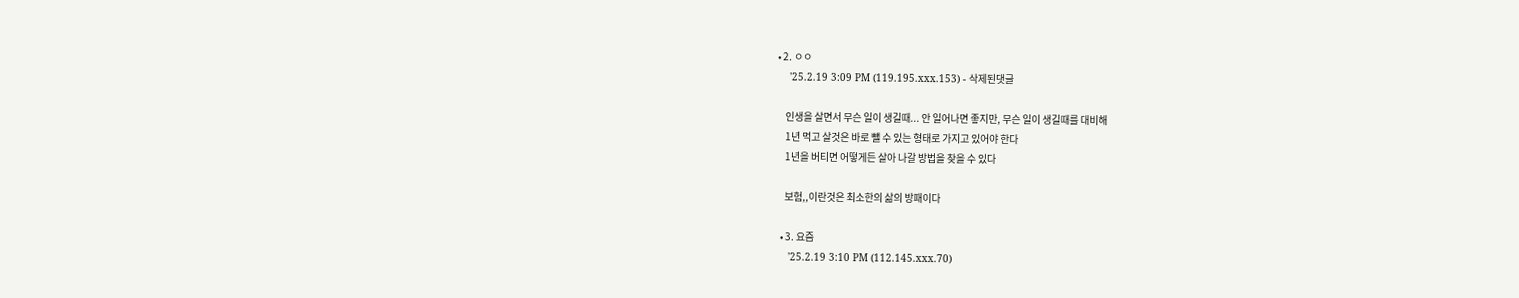• 2. ㅇㅇ
    '25.2.19 3:09 PM (119.195.xxx.153) - 삭제된댓글

    인생을 살면서 무슨 일이 생길때... 안 일어나면 좋지만, 무슨 일이 생길때를 대비해
    1년 먹고 살것은 바로 뺄 수 있는 형태로 가지고 있어야 한다
    1년을 버티면 어떻게든 살아 나갈 방법을 찾을 수 있다

    보험,,이란것은 최소한의 삶의 방패이다

  • 3. 요즘
    '25.2.19 3:10 PM (112.145.xxx.70)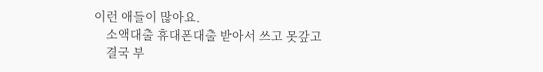이런 애들이 많아요.
    소액대출 휴대폰대출 받아서 쓰고 못갚고
    결국 부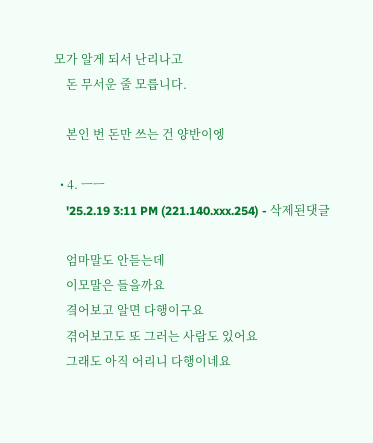모가 알게 되서 난리나고
    돈 무서운 줄 모릅니다.

    본인 번 돈만 쓰는 건 양반이엥

  • 4. ㅡㅡ
    '25.2.19 3:11 PM (221.140.xxx.254) - 삭제된댓글

    엄마말도 안듣는데
    이모말은 들을까요
    곀어보고 알면 다행이구요
    겪어보고도 또 그러는 사람도 있어요
    그래도 아직 어리니 다행이네요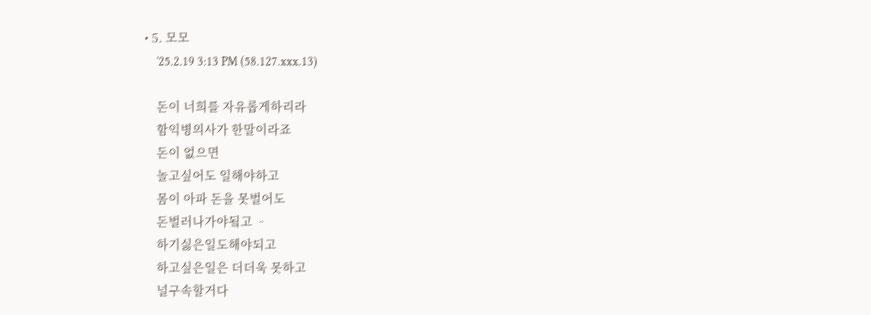• 5. 모모
    '25.2.19 3:13 PM (58.127.xxx.13)

    돈이 너희를 자유롭게하리라
    함익병의사가 한말이라죠
    돈이 없으면
    놀고싶어도 일해야하고
    몸이 아파 돈을 못벌어도
    돈벌러나가야됰고 ᆢ
    하기싫은일도해야되고
    하고싶은일은 더더욱 못하고
    널구속할거다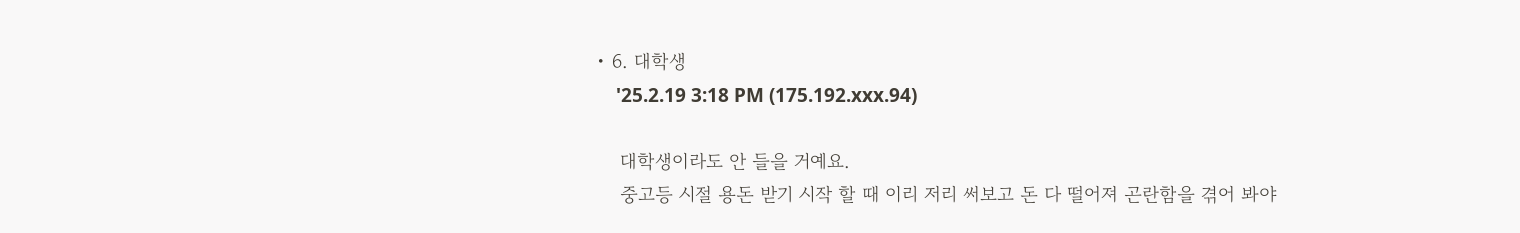• 6. 대학생
    '25.2.19 3:18 PM (175.192.xxx.94)

    대학생이라도 안 들을 거예요.
    중고등 시절 용돈 받기 시작 할 때 이리 저리 써보고 돈 다 떨어져 곤란함을 겪어 봐야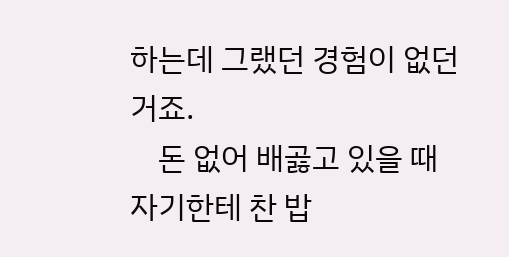하는데 그랬던 경험이 없던 거죠.
    돈 없어 배곯고 있을 때 자기한테 찬 밥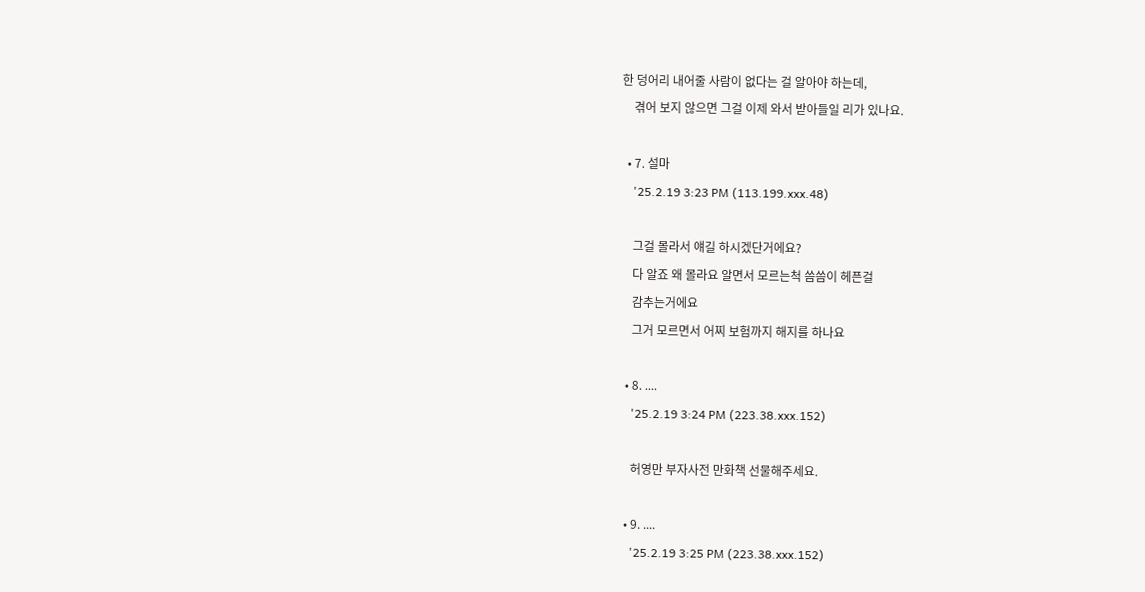한 덩어리 내어줄 사람이 없다는 걸 알아야 하는데,
    겪어 보지 않으면 그걸 이제 와서 받아들일 리가 있나요.

  • 7. 설마
    '25.2.19 3:23 PM (113.199.xxx.48)

    그걸 몰라서 얘길 하시겠단거에요?
    다 알죠 왜 몰라요 알면서 모르는척 씀씀이 헤픈걸
    감추는거에요
    그거 모르면서 어찌 보험까지 해지를 하나요

  • 8. ....
    '25.2.19 3:24 PM (223.38.xxx.152)

    허영만 부자사전 만화책 선물해주세요.

  • 9. ....
    '25.2.19 3:25 PM (223.38.xxx.152)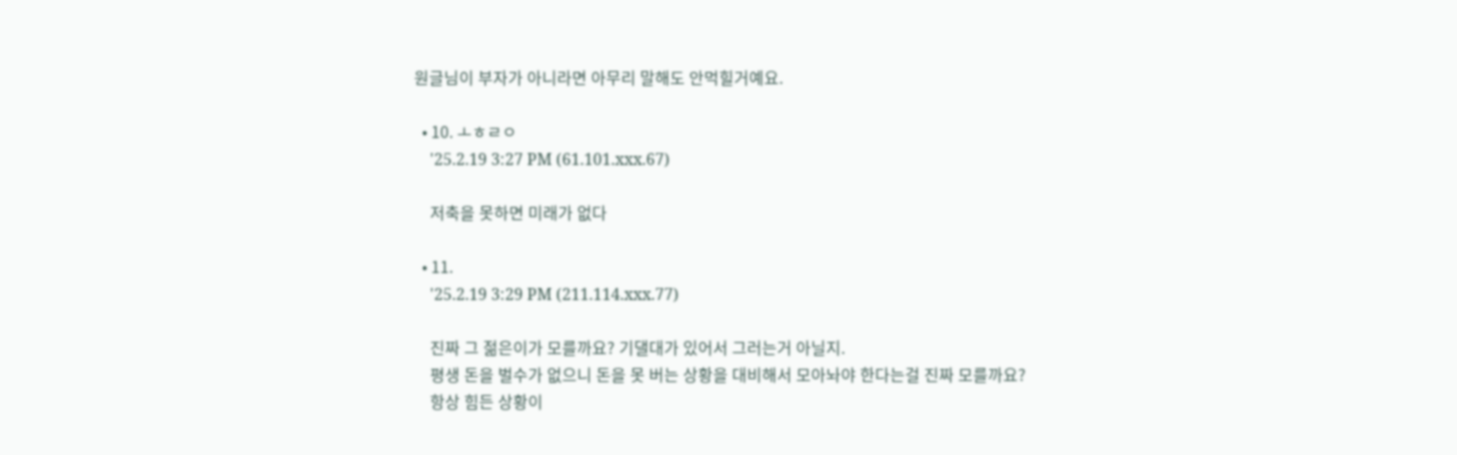원글님이 부자가 아니라면 아무리 말해도 안먹힐거예요.

  • 10. ㅗㅎㄹㅇ
    '25.2.19 3:27 PM (61.101.xxx.67)

    저축을 못하면 미래가 없다

  • 11.
    '25.2.19 3:29 PM (211.114.xxx.77)

    진짜 그 젊은이가 모를까요? 기댈대가 있어서 그러는거 아닐지.
    평생 돈을 벌수가 없으니 돈을 못 버는 상황을 대비해서 모아놔야 한다는걸 진짜 모를까요?
    항상 힘든 상황이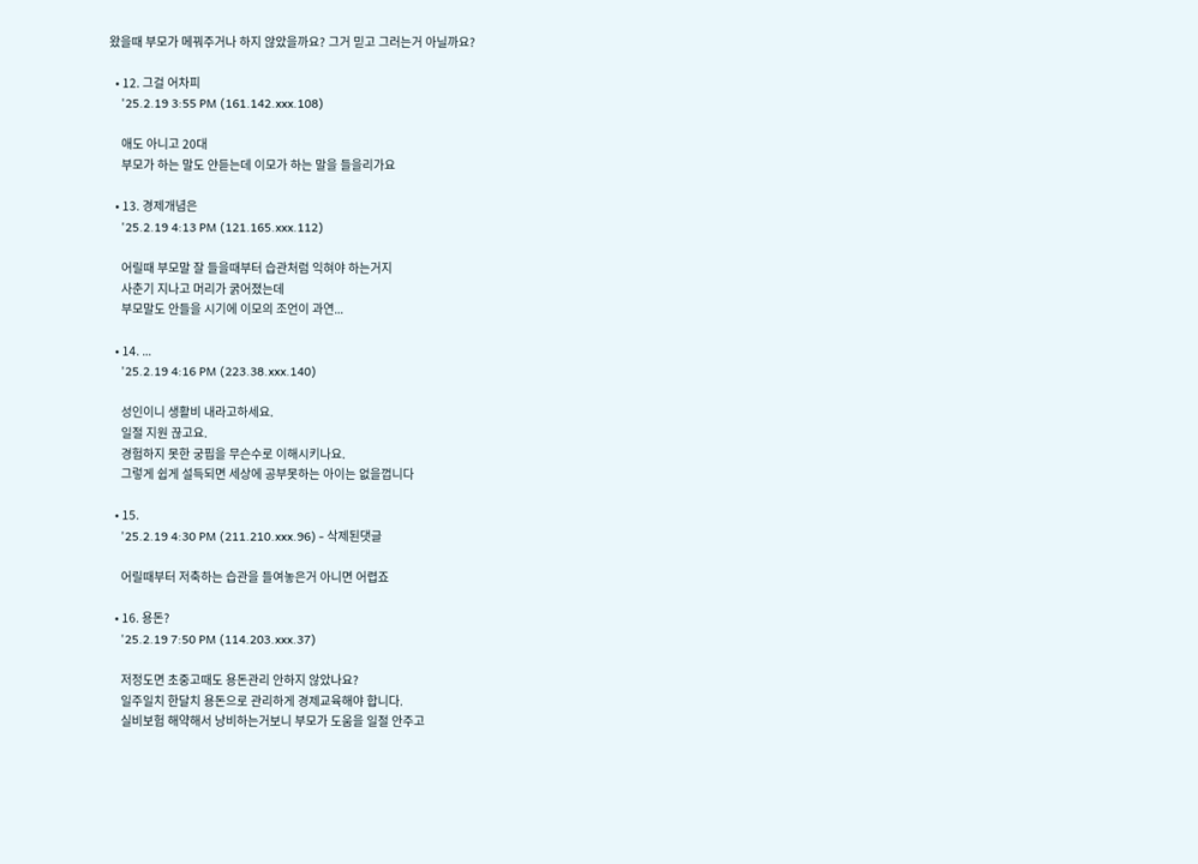왔을때 부모가 메꿔주거나 하지 않았을까요? 그거 믿고 그러는거 아닐까요?

  • 12. 그걸 어차피
    '25.2.19 3:55 PM (161.142.xxx.108)

    애도 아니고 20대
    부모가 하는 말도 얀듣는데 이모가 하는 말을 들을리가요

  • 13. 경제개념은
    '25.2.19 4:13 PM (121.165.xxx.112)

    어릴때 부모말 잘 들을때부터 습관처럼 익혀야 하는거지
    사춘기 지나고 머리가 굵어졌는데
    부모말도 안들을 시기에 이모의 조언이 과연...

  • 14. ...
    '25.2.19 4:16 PM (223.38.xxx.140)

    성인이니 생활비 내라고하세요.
    일절 지원 끊고요.
    경험하지 못한 궁핍을 무슨수로 이해시키나요.
    그렇게 쉽게 설득되면 세상에 공부못하는 아이는 없을껍니다

  • 15.
    '25.2.19 4:30 PM (211.210.xxx.96) - 삭제된댓글

    어릴때부터 저축하는 습관을 들여놓은거 아니면 어렵죠

  • 16. 용돈?
    '25.2.19 7:50 PM (114.203.xxx.37)

    저정도면 초중고때도 용돈관리 안하지 않았나요?
    일주일치 한달치 용돈으로 관리하게 경제교육해야 합니다.
    실비보험 해약해서 낭비하는거보니 부모가 도움을 일절 안주고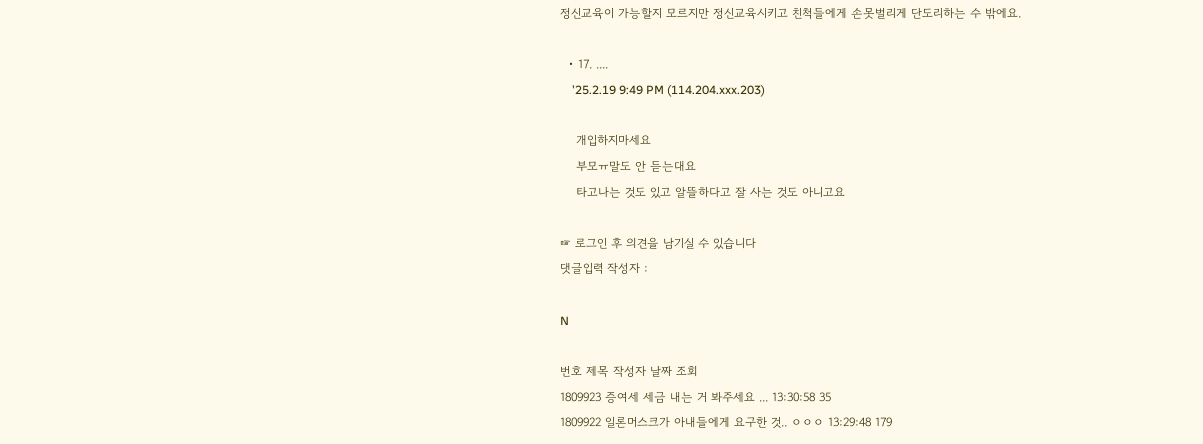정신교육이 가능할지 모르지만 정신교육시키고 친척들에게 손못벌리게 단도리하는 수 밖에요.

  • 17. ....
    '25.2.19 9:49 PM (114.204.xxx.203)

    개입하지마세요
    부모ㅠ말도 안 듣는대요
    타고나는 것도 있고 알뜰하다고 잘 사는 것도 아니고요

☞ 로그인 후 의견을 남기실 수 있습니다
댓글입력 작성자 :

N

번호 제목 작성자 날짜 조회
1809923 증여세 세금 내는 거 봐주세요 ... 13:30:58 35
1809922 일론머스크가 아내들에게 요구한 것.. ㅇㅇㅇ 13:29:48 179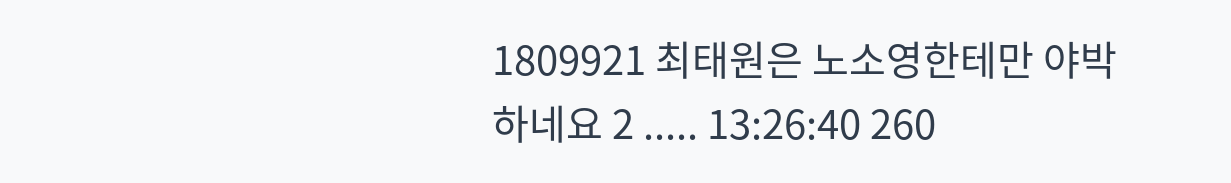1809921 최태원은 노소영한테만 야박하네요 2 ..... 13:26:40 260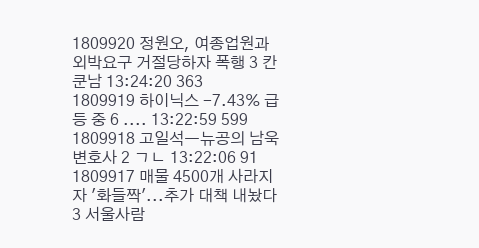1809920 정원오, 여종업원과 외박요구 거절당하자 폭행 3 칸쿤남 13:24:20 363
1809919 하이닉스 -7.43% 급등 중 6 .... 13:22:59 599
1809918 고일석ㅡ뉴공의 남욱변호사 2 ㄱㄴ 13:22:06 91
1809917 매물 4500개 사라지자 '화들짝'...추가 대책 내놨다 3 서울사람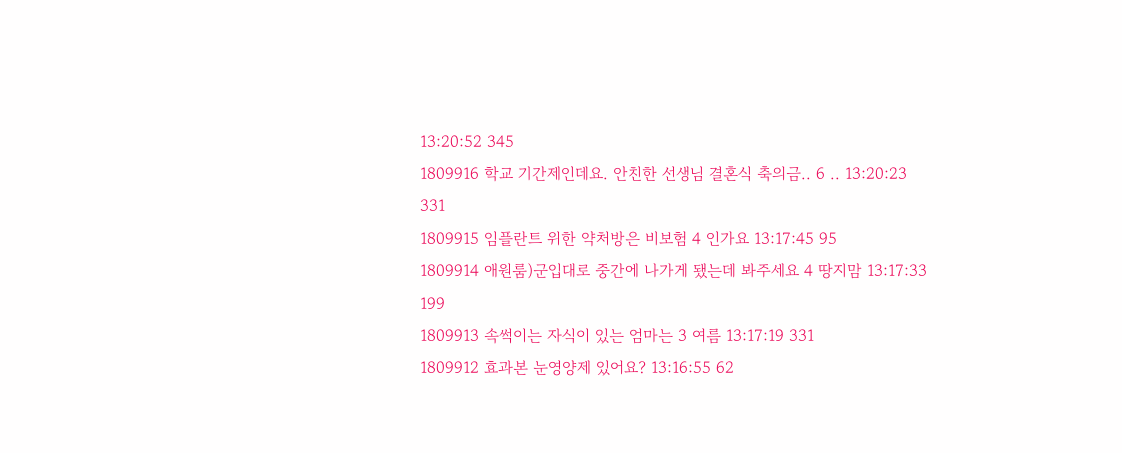13:20:52 345
1809916 학교 기간제인데요. 안친한 선생님 결혼식 축의금.. 6 .. 13:20:23 331
1809915 임플란트 위한 약처방은 비보험 4 인가요 13:17:45 95
1809914 애원룸)군입대로 중간에 나가게 됐는데 봐주세요 4 땅지맘 13:17:33 199
1809913 속썩이는 자식이 있는 엄마는 3 여름 13:17:19 331
1809912 효과본 눈영양제 있어요? 13:16:55 62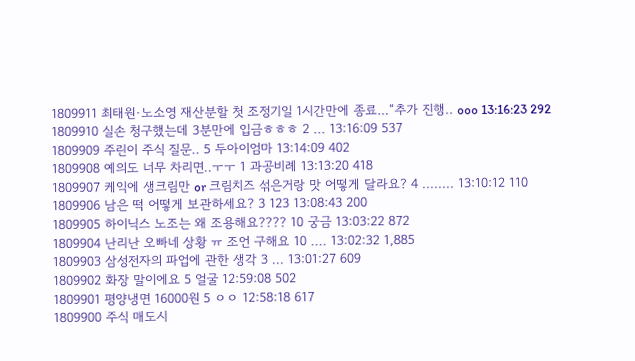1809911 최태원·노소영 재산분할 첫 조정기일 1시간만에 종료…“추가 진행.. ooo 13:16:23 292
1809910 실손 청구했는데 3분만에 입금ㅎㅎㅎ 2 ... 13:16:09 537
1809909 주린이 주식 질문.. 5 두아이엄마 13:14:09 402
1809908 예의도 너무 차리면..ㅜㅜ 1 과공비례 13:13:20 418
1809907 케익에 생크림만 or 크림치즈 섞은거랑 맛 어떻게 달라요? 4 ........ 13:10:12 110
1809906 남은 떡 어떻게 보관하세요? 3 123 13:08:43 200
1809905 하이닉스 노조는 왜 조용해요???? 10 궁금 13:03:22 872
1809904 난리난 오빠네 상황 ㅠ 조언 구해요 10 .... 13:02:32 1,885
1809903 삼성전자의 파업에 관한 생각 3 ... 13:01:27 609
1809902 화장 말이에요 5 얼굴 12:59:08 502
1809901 평양냉면 16000원 5 ㅇㅇ 12:58:18 617
1809900 주식 매도시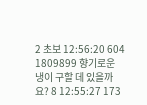2 초보 12:56:20 604
1809899 향기로운 냉이 구할 데 있을까요? 8 12:55:27 173